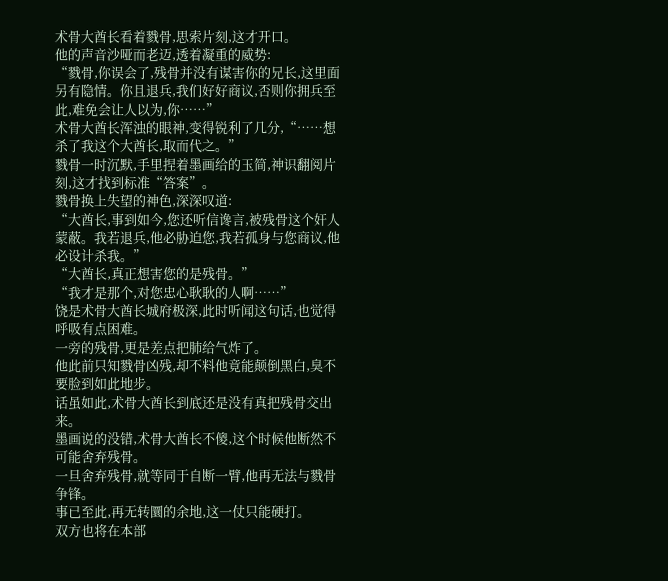术骨大酋长看着戮骨,思索片刻,这才开口。
他的声音沙哑而老迈,透着凝重的威势:
“戮骨,你误会了,残骨并没有谋害你的兄长,这里面另有隐情。你且退兵,我们好好商议,否则你拥兵至此,难免会让人以为,你……”
术骨大酋长浑浊的眼神,变得锐利了几分,“……想杀了我这个大酋长,取而代之。”
戮骨一时沉默,手里捏着墨画给的玉简,神识翻阅片刻,这才找到标准“答案”。
戮骨换上失望的神色,深深叹道:
“大酋长,事到如今,您还听信谗言,被残骨这个奸人蒙蔽。我若退兵,他必胁迫您,我若孤身与您商议,他必设计杀我。”
“大酋长,真正想害您的是残骨。”
“我才是那个,对您忠心耿耿的人啊……”
饶是术骨大酋长城府极深,此时听闻这句话,也觉得呼吸有点困难。
一旁的残骨,更是差点把肺给气炸了。
他此前只知戮骨凶残,却不料他竟能颠倒黑白,臭不要脸到如此地步。
话虽如此,术骨大酋长到底还是没有真把残骨交出来。
墨画说的没错,术骨大酋长不傻,这个时候他断然不可能舍弃残骨。
一旦舍弃残骨,就等同于自断一臂,他再无法与戮骨争锋。
事已至此,再无转圜的余地,这一仗只能硬打。
双方也将在本部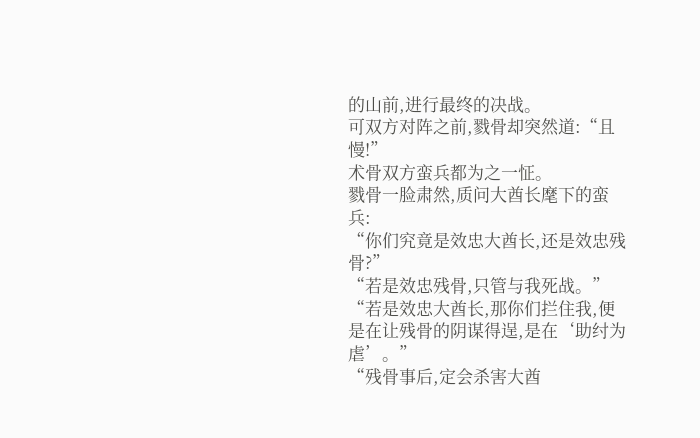的山前,进行最终的决战。
可双方对阵之前,戮骨却突然道:“且慢!”
术骨双方蛮兵都为之一怔。
戮骨一脸肃然,质问大酋长麾下的蛮兵:
“你们究竟是效忠大酋长,还是效忠残骨?”
“若是效忠残骨,只管与我死战。”
“若是效忠大酋长,那你们拦住我,便是在让残骨的阴谋得逞,是在‘助纣为虐’。”
“残骨事后,定会杀害大酋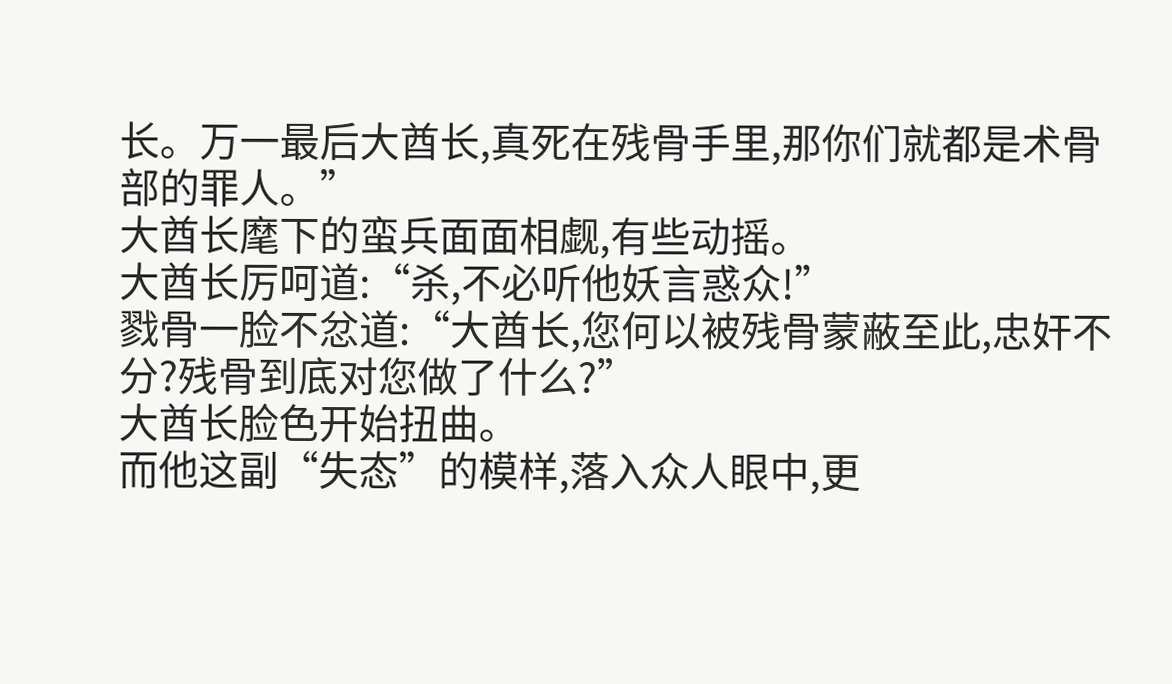长。万一最后大酋长,真死在残骨手里,那你们就都是术骨部的罪人。”
大酋长麾下的蛮兵面面相觑,有些动摇。
大酋长厉呵道:“杀,不必听他妖言惑众!”
戮骨一脸不忿道:“大酋长,您何以被残骨蒙蔽至此,忠奸不分?残骨到底对您做了什么?”
大酋长脸色开始扭曲。
而他这副“失态”的模样,落入众人眼中,更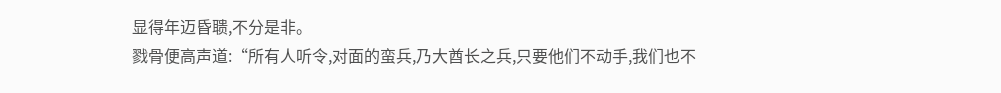显得年迈昏聩,不分是非。
戮骨便高声道:“所有人听令,对面的蛮兵,乃大酋长之兵,只要他们不动手,我们也不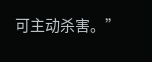可主动杀害。”